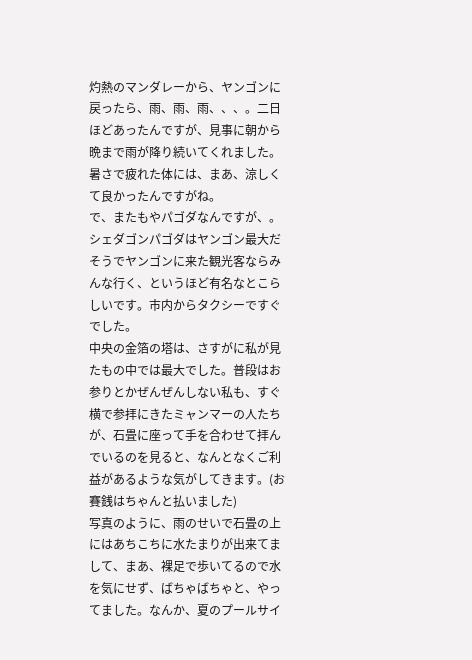灼熱のマンダレーから、ヤンゴンに戻ったら、雨、雨、雨、、、。二日ほどあったんですが、見事に朝から晩まで雨が降り続いてくれました。暑さで疲れた体には、まあ、涼しくて良かったんですがね。
で、またもやパゴダなんですが、。シェダゴンパゴダはヤンゴン最大だそうでヤンゴンに来た観光客ならみんな行く、というほど有名なとこらしいです。市内からタクシーですぐでした。
中央の金箔の塔は、さすがに私が見たもの中では最大でした。普段はお参りとかぜんぜんしない私も、すぐ横で参拝にきたミャンマーの人たちが、石畳に座って手を合わせて拝んでいるのを見ると、なんとなくご利益があるような気がしてきます。(お賽銭はちゃんと払いました)
写真のように、雨のせいで石畳の上にはあちこちに水たまりが出来てまして、まあ、裸足で歩いてるので水を気にせず、ばちゃばちゃと、やってました。なんか、夏のプールサイ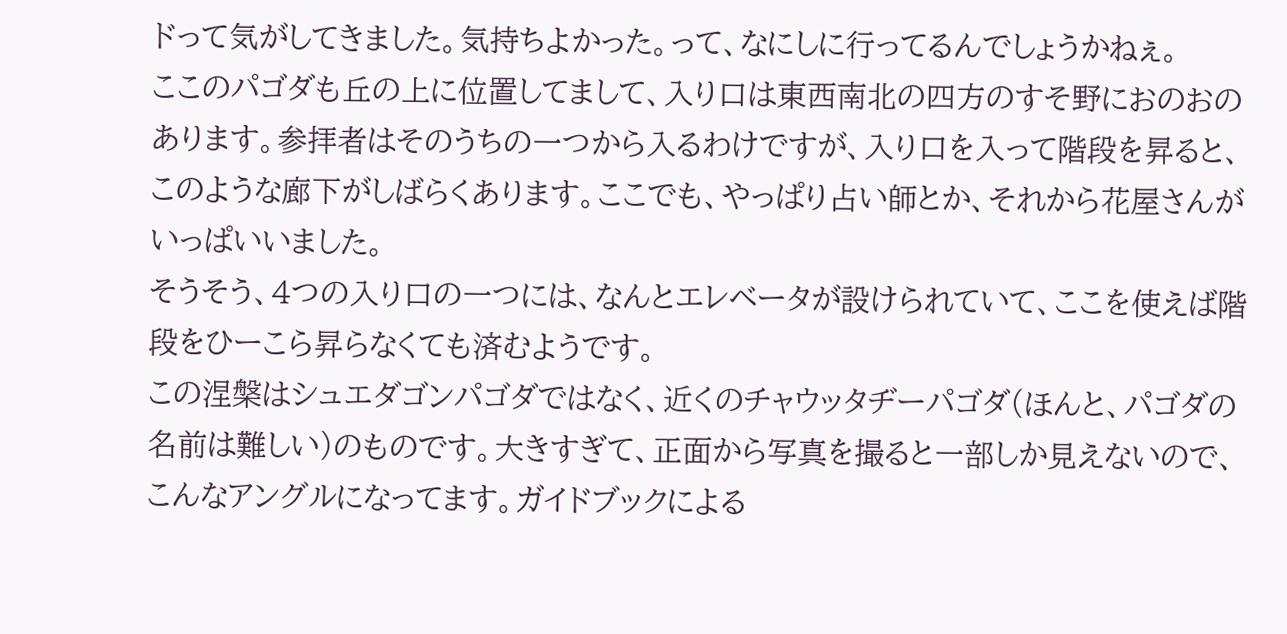ドって気がしてきました。気持ちよかった。って、なにしに行ってるんでしょうかねぇ。
ここのパゴダも丘の上に位置してまして、入り口は東西南北の四方のすそ野におのおのあります。参拝者はそのうちの一つから入るわけですが、入り口を入って階段を昇ると、このような廊下がしばらくあります。ここでも、やっぱり占い師とか、それから花屋さんがいっぱいいました。
そうそう、4つの入り口の一つには、なんとエレベータが設けられていて、ここを使えば階段をひーこら昇らなくても済むようです。
この涅槃はシュエダゴンパゴダではなく、近くのチャウッタヂーパゴダ(ほんと、パゴダの名前は難しい)のものです。大きすぎて、正面から写真を撮ると一部しか見えないので、こんなアングルになってます。ガイドブックによる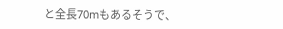と全長70mもあるそうで、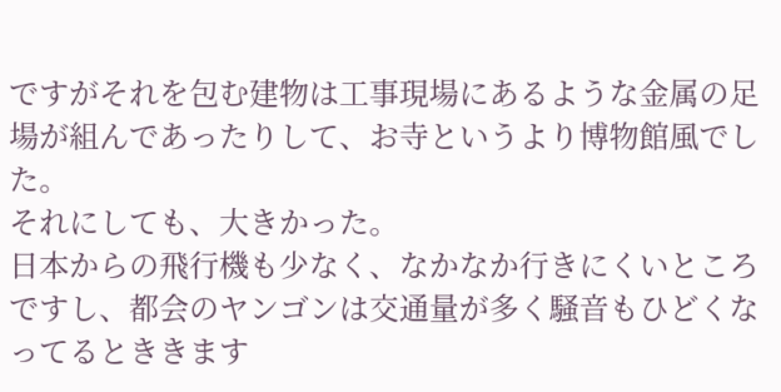ですがそれを包む建物は工事現場にあるような金属の足場が組んであったりして、お寺というより博物館風でした。
それにしても、大きかった。
日本からの飛行機も少なく、なかなか行きにくいところですし、都会のヤンゴンは交通量が多く騒音もひどくなってるとききます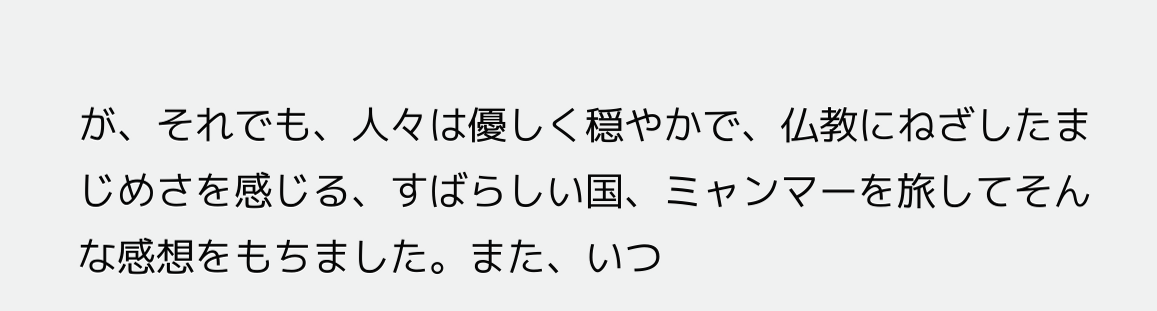が、それでも、人々は優しく穏やかで、仏教にねざしたまじめさを感じる、すばらしい国、ミャンマーを旅してそんな感想をもちました。また、いつ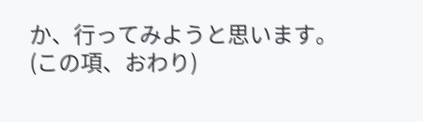か、行ってみようと思います。
(この項、おわり)